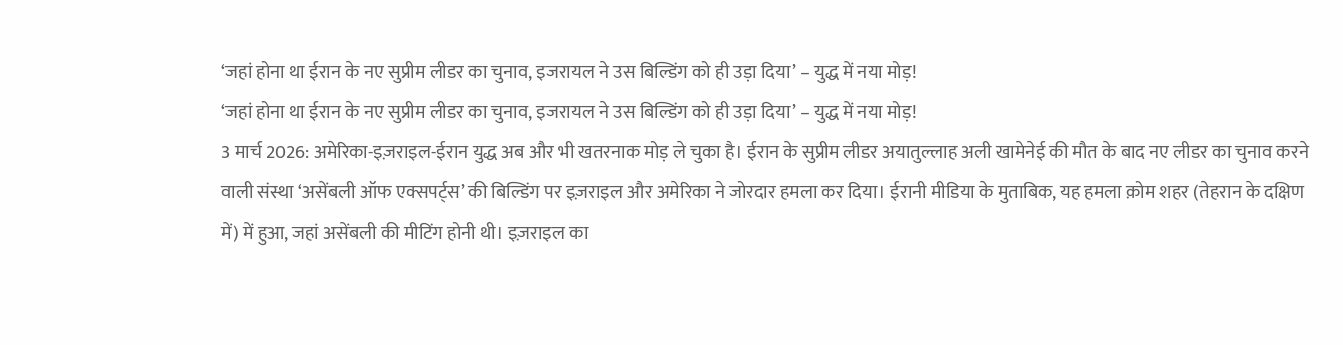‘जहां होना था ईरान के नए सुप्रीम लीडर का चुनाव, इजरायल ने उस बिल्डिंग को ही उड़ा दिया’ – युद्ध में नया मोड़!
‘जहां होना था ईरान के नए सुप्रीम लीडर का चुनाव, इजरायल ने उस बिल्डिंग को ही उड़ा दिया’ – युद्ध में नया मोड़!
3 मार्च 2026: अमेरिका-इज़राइल-ईरान युद्ध अब और भी खतरनाक मोड़ ले चुका है। ईरान के सुप्रीम लीडर अयातुल्लाह अली खामेनेई की मौत के बाद नए लीडर का चुनाव करने वाली संस्था ‘असेंबली ऑफ एक्सपर्ट्स’ की बिल्डिंग पर इज़राइल और अमेरिका ने जोरदार हमला कर दिया। ईरानी मीडिया के मुताबिक, यह हमला क़ोम शहर (तेहरान के दक्षिण में) में हुआ, जहां असेंबली की मीटिंग होनी थी। इज़राइल का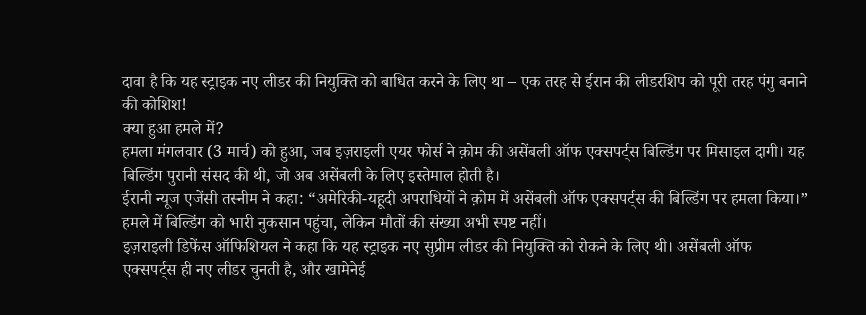दावा है कि यह स्ट्राइक नए लीडर की नियुक्ति को बाधित करने के लिए था – एक तरह से ईरान की लीडरशिप को पूरी तरह पंगु बनाने की कोशिश!
क्या हुआ हमले में?
हमला मंगलवार (3 मार्च) को हुआ, जब इज़राइली एयर फोर्स ने क़ोम की असेंबली ऑफ एक्सपर्ट्स बिल्डिंग पर मिसाइल दागी। यह बिल्डिंग पुरानी संसद की थी, जो अब असेंबली के लिए इस्तेमाल होती है।
ईरानी न्यूज एजेंसी तस्नीम ने कहा: “अमेरिकी-यहूदी अपराधियों ने क़ोम में असेंबली ऑफ एक्सपर्ट्स की बिल्डिंग पर हमला किया।” हमले में बिल्डिंग को भारी नुकसान पहुंचा, लेकिन मौतों की संख्या अभी स्पष्ट नहीं।
इज़राइली डिफेंस ऑफिशियल ने कहा कि यह स्ट्राइक नए सुप्रीम लीडर की नियुक्ति को रोकने के लिए थी। असेंबली ऑफ एक्सपर्ट्स ही नए लीडर चुनती है, और खामेनेई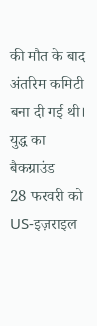की मौत के बाद अंतरिम कमिटी बना दी गई थी।
युद्ध का बैकग्राउंड
28 फरवरी को US-इज़राइल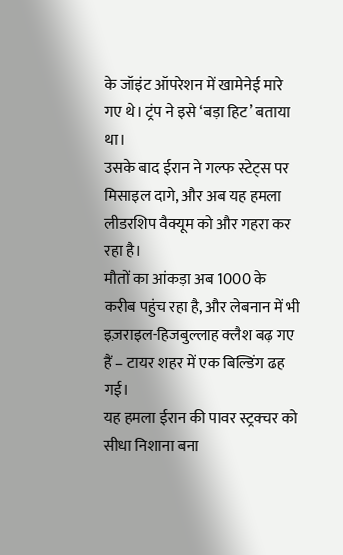के जॉइंट ऑपरेशन में खामेनेई मारे गए थे। ट्रंप ने इसे ‘बड़ा हिट’ बताया था।
उसके बाद ईरान ने गल्फ स्टेट्स पर मिसाइल दागे, और अब यह हमला लीडरशिप वैक्यूम को और गहरा कर रहा है।
मौतों का आंकड़ा अब 1000 के करीब पहुंच रहा है, और लेबनान में भी इज़राइल-हिजबुल्लाह क्लैश बढ़ गए हैं – टायर शहर में एक बिल्डिंग ढह गई।
यह हमला ईरान की पावर स्ट्रक्चर को सीधा निशाना बना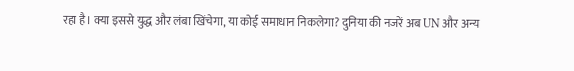रहा है। क्या इससे युद्ध और लंबा खिंचेगा, या कोई समाधान निकलेगा? दुनिया की नजरें अब UN और अन्य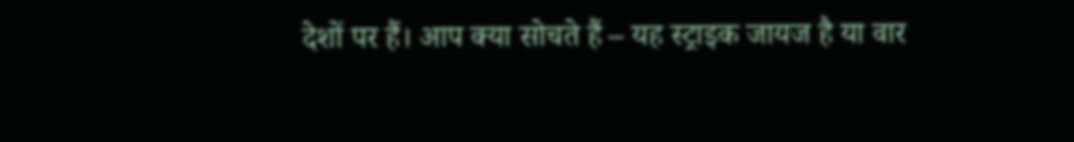देशों पर हैं। आप क्या सोचते हैं – यह स्ट्राइक जायज है या वार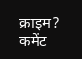क्राइम? कमेंट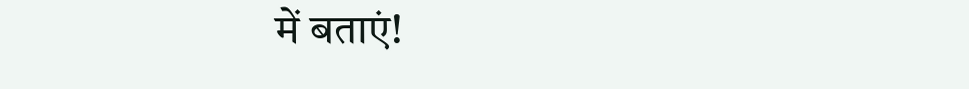में बताएं!